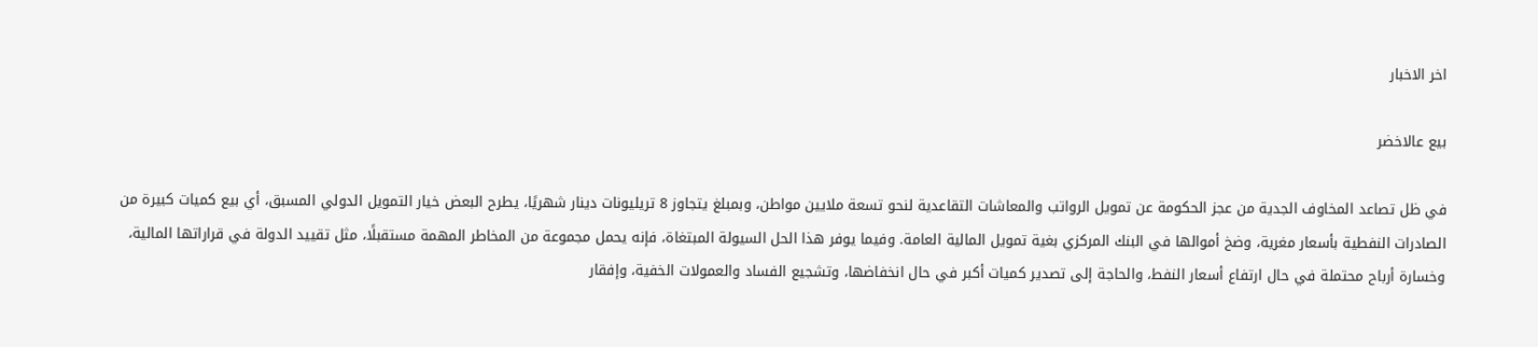اخر الاخبار

بيع عالاخضر

في ظل تصاعد المخاوف الجدية من عجز الحكومة عن تمويل الرواتب والمعاشات التقاعدية لنحو تسعة ملايين مواطن، وبمبلغ يتجاوز 8 تريليونات دينار شهريًا، يطرح البعض خيار التمويل الدولي المسبق، أي بيع كميات كبيرة من الصادرات النفطية بأسعار مغرية، وضخ أموالها في البنك المركزي بغية تمويل المالية العامة. وفيما يوفر هذا الحل السيولة المبتغاة، فإنه يحمل مجموعة من المخاطر المهمة مستقبلًا، مثل تقييد الدولة في قراراتها المالية، وخسارة أرباح محتملة في حال ارتفاع أسعار النفط، والحاجة إلى تصدير كميات أكبر في حال انخفاضها، وتشجيع الفساد والعمولات الخفية، وإفقار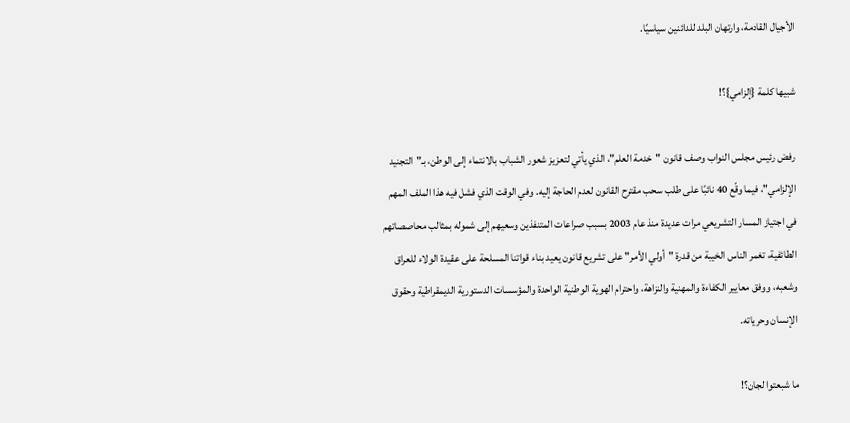الأجيال القادمة، وارتهان البلد للدائنين سياسيًا.

شبيها كلمة {إلزامي}؟!

رفض رئيس مجلس النواب وصف قانون "خدمة العلم"، الذي يأتي لتعزيز شعور الشباب بالانتماء إلى الوطن، بـ"التجنيد الإلزامي"، فيما وقّع 40 نائبًا على طلب سحب مقترح القانون لعدم الحاجة إليه. وفي الوقت الذي فشل فيه هذا الملف المهم في اجتياز المسار التشريعي مرات عديدة منذ عام 2003 بسبب صراعات المتنفذين وسعيهم إلى شموله بمثالب محاصصاتهم الطائفية، تغمر الناس الخيبة من قدرة "أولي الأمر" على تشريع قانون يعيد بناء قواتنا المسلحة على عقيدة الولاء للعراق وشعبه، ووفق معايير الكفاءة والمهنية والنزاهة، واحترام الهوية الوطنية الواحدة والمؤسسات الدستورية الديمقراطية وحقوق الإنسان وحرياته.

ما شبعتوا لجان؟!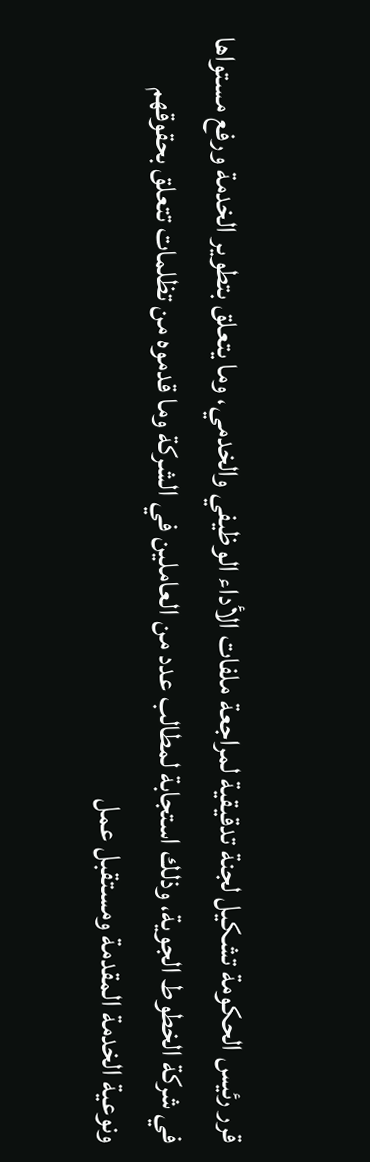قرر رئيس الحكومة تشكيل لجنة تدقيقية لمراجعة ملفات الأداء الوظيفي والخدمي، وما يتعلق بتطوير الخدمة ورفع مستواها في شركة الخطوط الجوية، وذلك استجابة لمطالب عدد من العاملين في الشركة وما قدموه من تظلمات تتعلق بحقوقهم ونوعية الخدمة المقدمة ومستقبل عمل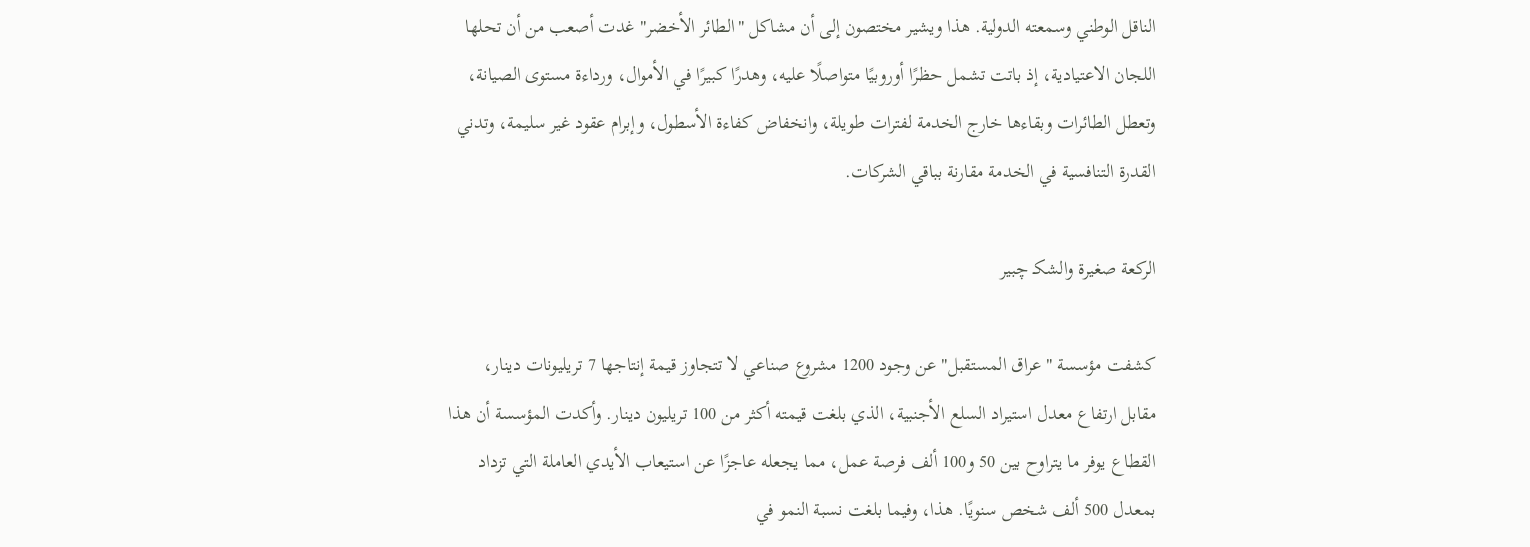الناقل الوطني وسمعته الدولية. هذا ويشير مختصون إلى أن مشاكل "الطائر الأخضر" غدت أصعب من أن تحلها اللجان الاعتيادية، إذ باتت تشمل حظرًا أوروبيًا متواصلًا عليه، وهدرًا كبيرًا في الأموال، ورداءة مستوى الصيانة، وتعطل الطائرات وبقاءها خارج الخدمة لفترات طويلة، وانخفاض كفاءة الأسطول، وإبرام عقود غير سليمة، وتدني القدرة التنافسية في الخدمة مقارنة بباقي الشركات.

الركعة صغيرة والشكـ چبير

كشفت مؤسسة "عراق المستقبل" عن وجود 1200 مشروع صناعي لا تتجاوز قيمة إنتاجها 7 تريليونات دينار، مقابل ارتفاع معدل استيراد السلع الأجنبية، الذي بلغت قيمته أكثر من 100 تريليون دينار. وأكدت المؤسسة أن هذا القطاع يوفر ما يتراوح بين 50 و100 ألف فرصة عمل، مما يجعله عاجزًا عن استيعاب الأيدي العاملة التي تزداد بمعدل 500 ألف شخص سنويًا. هذا، وفيما بلغت نسبة النمو في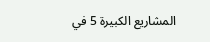المشاريع الكبيرة 5 في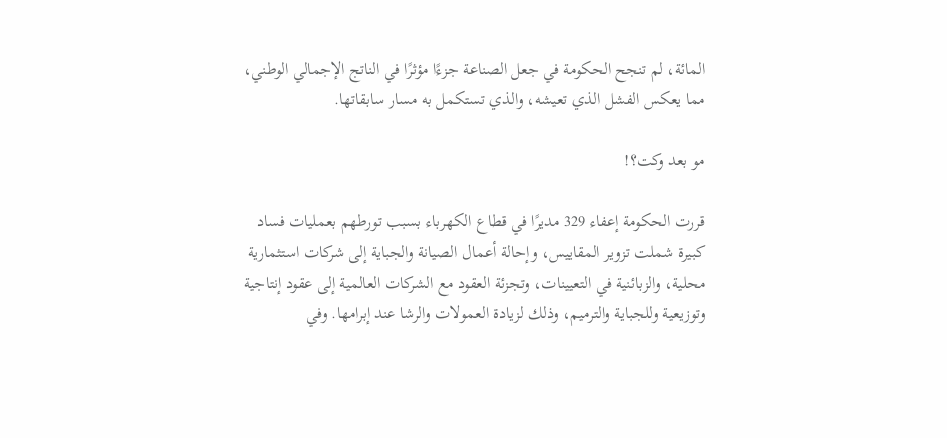المائة، لم تنجح الحكومة في جعل الصناعة جزءًا مؤثرًا في الناتج الإجمالي الوطني، مما يعكس الفشل الذي تعيشه، والذي تستكمل به مسار سابقاتها.

مو بعد وكت؟!

قررت الحكومة إعفاء 329 مديرًا في قطاع الكهرباء بسبب تورطهم بعمليات فساد كبيرة شملت تزوير المقاييس، وإحالة أعمال الصيانة والجباية إلى شركات استثمارية محلية، والزبائنية في التعيينات، وتجزئة العقود مع الشركات العالمية إلى عقود إنتاجية وتوزيعية وللجباية والترميم، وذلك لزيادة العمولات والرشا عند إبرامها. وفي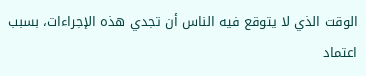الوقت الذي لا يتوقع فيه الناس أن تجدي هذه الإجراءات، بسبب اعتماد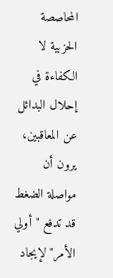المحاصصة الحزبية لا الكفاءة في إحلال البدائل عن المعاقبين، يرون أن مواصلة الضغط قد تدفع "أولي الأمر" لإيجاد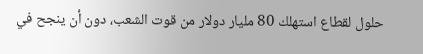حلول لقطاع استهلك 80 مليار دولار من قوت الشعب، دون أن ينجح في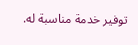توفير خدمة مناسبة له.